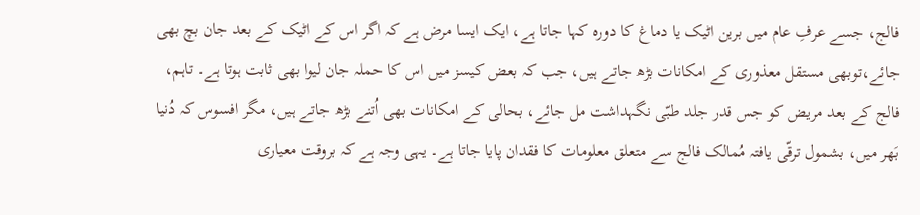فالج، جسے عرفِ عام میں برین اٹیک یا دماغ کا دورہ کہا جاتا ہے، ایک ایسا مرض ہے کہ اگر اس کے اٹیک کے بعد جان بچ بھی جائے،توبھی مستقل معذوری کے امکانات بڑھ جاتے ہیں، جب کہ بعض کیسز میں اس کا حملہ جان لیوا بھی ثابت ہوتا ہے۔ تاہم، فالج کے بعد مریض کو جس قدر جلد طبّی نگہداشت مل جائے، بحالی کے امکانات بھی اُتنے بڑھ جاتے ہیں، مگر افسوس کہ دُنیا بَھر میں، بشمول ترقّی یافتہ مُمالک فالج سے متعلق معلومات کا فقدان پایا جاتا ہے۔ یہی وجہ ہے کہ بروقت معیاری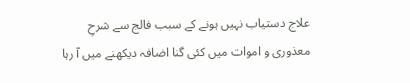علاج دستیاب نہیں ہونے کے سبب فالج سے شرحِ معذوری و اموات میں کئی گنا اضافہ دیکھنے میں آ رہا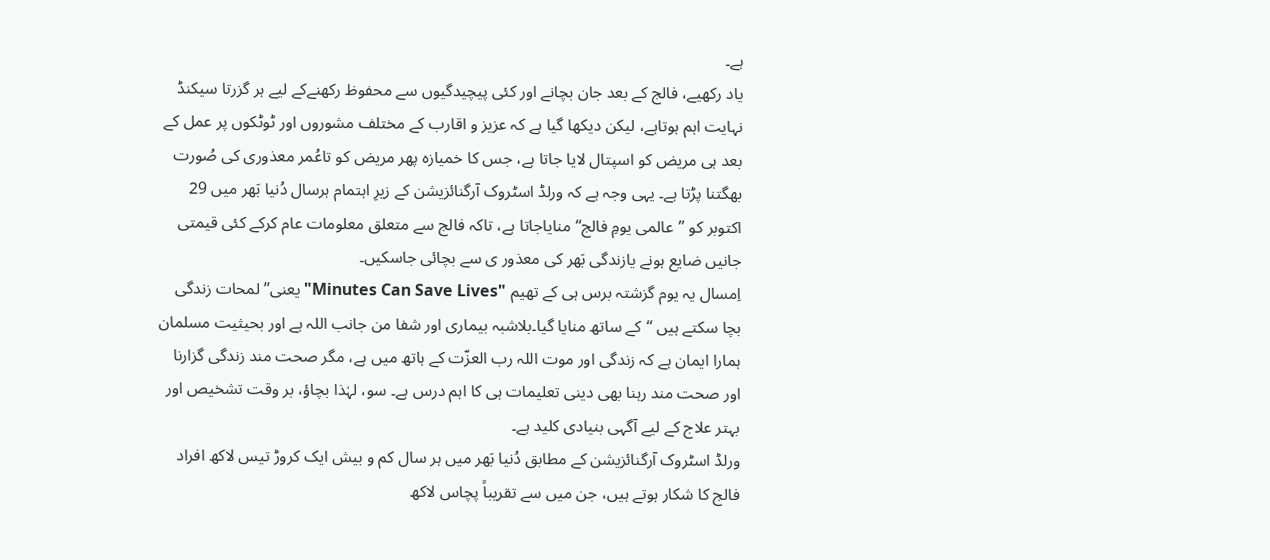ہے۔
یاد رکھیے، فالج کے بعد جان بچانے اور کئی پیچیدگیوں سے محفوظ رکھنےکے لیے ہر گزرتا سیکنڈ نہایت اہم ہوتاہے، لیکن دیکھا گیا ہے کہ عزیز و اقارب کے مختلف مشوروں اور ٹوٹکوں پر عمل کے بعد ہی مریض کو اسپتال لایا جاتا ہے، جس کا خمیازہ پھر مریض کو تاعُمر معذوری کی صُورت بھگتنا پڑتا ہے۔ یہی وجہ ہے کہ ورلڈ اسٹروک آرگنائزیشن کے زیرِ اہتمام ہرسال دُنیا بَھر میں 29 اکتوبر کو ’’عالمی یومِ فالج‘‘ منایاجاتا ہے، تاکہ فالج سے متعلق معلومات عام کرکے کئی قیمتی جانیں ضایع ہونے یازندگی بَھر کی معذور ی سے بچائی جاسکیں۔
اِمسال یہ یوم گزشتہ برس ہی کے تھیم "Minutes Can Save Lives" یعنی’’ لمحات زندگی بچا سکتے ہیں ‘‘کے ساتھ منایا گیا۔بلاشبہ بیماری اور شفا من جانب اللہ ہے اور بحیثیت مسلمان ہمارا ایمان ہے کہ زندگی اور موت اللہ رب العزّت کے ہاتھ میں ہے، مگر صحت مند زندگی گزارنا اور صحت مند رہنا بھی دینی تعلیمات ہی کا اہم درس ہے۔ سو، لہٰذا بچاؤ، بر وقت تشخیص اور بہتر علاج کے لیے آگہی بنیادی کلید ہے۔
ورلڈ اسٹروک آرگنائزیشن کے مطابق دُنیا بَھر میں ہر سال کم و بیش ایک کروڑ تیس لاکھ افراد فالج کا شکار ہوتے ہیں، جن میں سے تقریباً پچاس لاکھ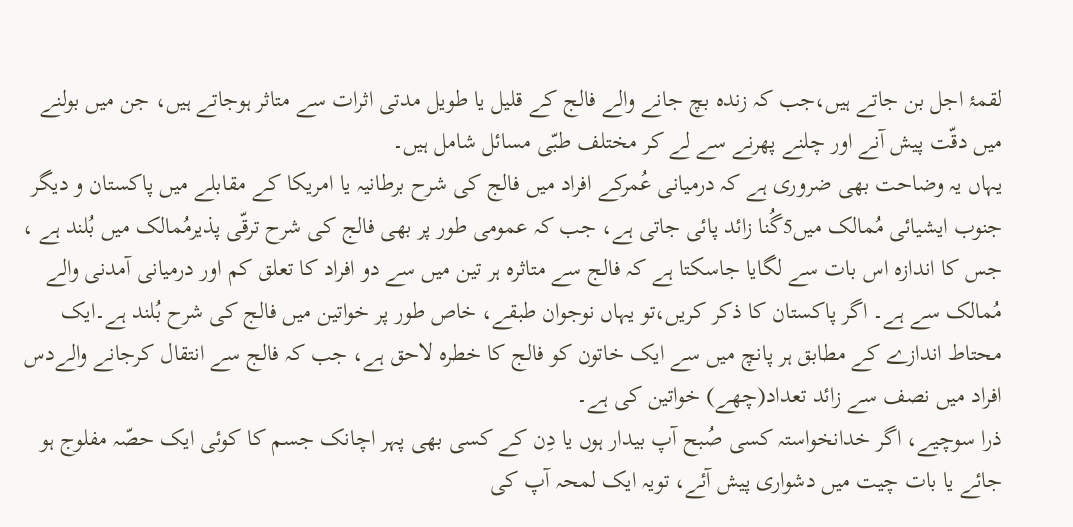لقمۂ اجل بن جاتے ہیں،جب کہ زندہ بچ جانے والے فالج کے قلیل یا طویل مدتی اثرات سے متاثر ہوجاتے ہیں، جن میں بولنے میں دقّت پیش آنے اور چلنے پھرنے سے لے کر مختلف طبّی مسائل شامل ہیں۔
یہاں یہ وضاحت بھی ضروری ہے کہ درمیانی عُمرکے افراد میں فالج کی شرح برطانیہ یا امریکا کے مقابلے میں پاکستان و دیگر جنوب ایشیائی مُمالک میں5گُنا زائد پائی جاتی ہے، جب کہ عمومی طور پر بھی فالج کی شرح ترقّی پذیرمُمالک میں بُلند ہے ، جس کا اندازہ اس بات سے لگایا جاسکتا ہے کہ فالج سے متاثرہ ہر تین میں سے دو افراد کا تعلق کم اور درمیانی آمدنی والے مُمالک سے ہے۔ اگر پاکستان کا ذکر کریں،تو یہاں نوجوان طبقے، خاص طور پر خواتین میں فالج کی شرح بُلند ہے۔ایک محتاط اندازے کے مطابق ہر پانچ میں سے ایک خاتون کو فالج کا خطرہ لاحق ہے، جب کہ فالج سے انتقال کرجانے والےدس افراد میں نصف سے زائد تعداد(چھے) خواتین کی ہے۔
ذرا سوچیے، اگر خدانخواستہ کسی صُبح آپ بیدار ہوں یا دِن کے کسی بھی پہر اچانک جسم کا کوئی ایک حصّہ مفلوج ہو جائے یا بات چیت میں دشواری پیش آئے، تویہ ایک لمحہ آپ کی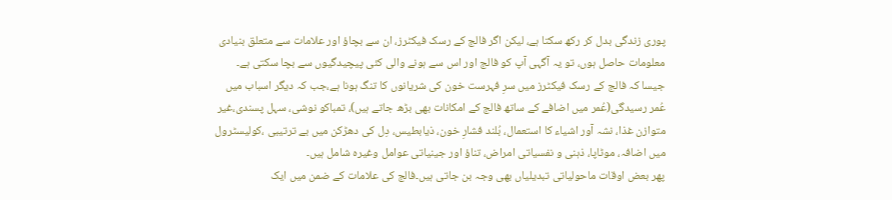پوری زندگی بدل کر رکھ سکتا ہے، لیکن اگر فالج کے رسک فیکٹرز، ان سے بچاؤ اور علامات سے متعلق بنیادی معلومات حاصل ہوں، تو یہ آگہی آپ کو فالج اور اس سے ہونے والی کئی پیچیدگیوں سے بچا سکتی ہے۔ جیسا کہ فالج کے رسک فیکٹرز میں سرِ فہرست خون کی شریانوں کا تنگ ہونا ہے،جب کہ دیگر اسباب میں عُمر رسیدگی(عُمر میں اضافے کے ساتھ فالج کے امکانات بھی بڑھ جاتے ہیں)، تمباکو نوشی، سہل پسندی،غیر متوازن غذا، نشہ آور اشیاء کا استعمال، بُلند فشارِ خون، ذیابطیس، دِل کی دھڑکن میں بے ترتیبی ،کولیسٹرول میں اضافہ، موٹاپا، ذہنی و نفسیاتی امراض، تناؤ اور جینیاتی عوامل وغیرہ شامل ہیں۔
پھر بعض اوقات ماحولیاتی تبدیلیاں بھی وجہ بن جاتی ہیں۔فالج کی علامات کے ضمن میں ایک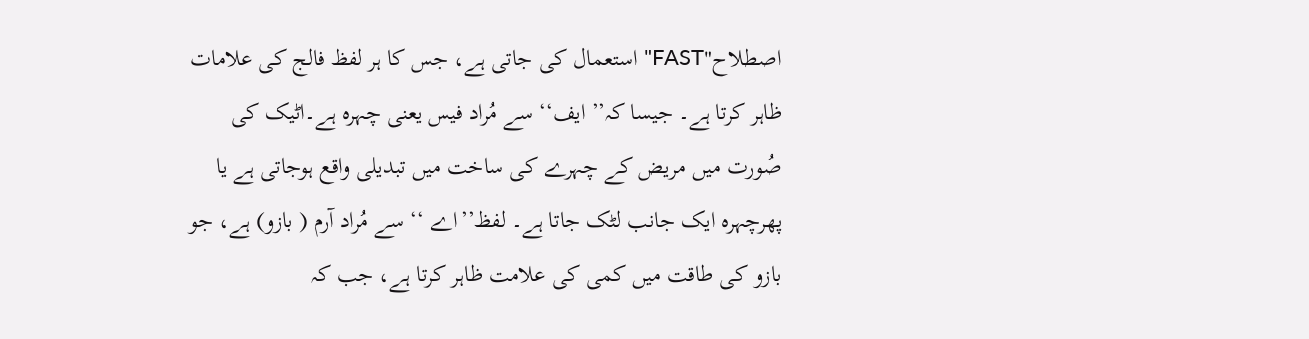اصطلاح"FAST" استعمال کی جاتی ہے، جس کا ہر لفظ فالج کی علامات ظاہر کرتا ہے۔ جیسا کہ’’ ایف‘‘ سے مُراد فیس یعنی چہرہ ہے۔اٹیک کی صُورت میں مریض کے چہرے کی ساخت میں تبدیلی واقع ہوجاتی ہے یا پھرچہرہ ایک جانب لٹک جاتا ہے۔ لفظ’’اے ‘‘ سے مُراد آرم ( بازو) ہے، جو بازو کی طاقت میں کمی کی علامت ظاہر کرتا ہے، جب کہ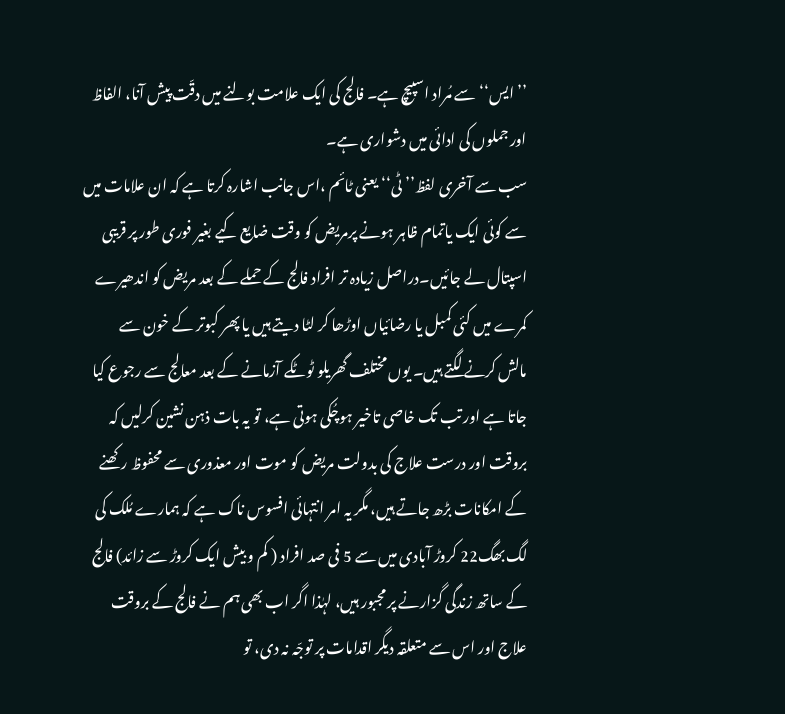’’ایس‘‘ سے مُراد اسپیچ ہے۔ فالج کی ایک علامت بولنے میں دقّت پیش آنا، الفاظ اور جملوں کی ادائی میں دشواری ہے۔
سب سے آخری لفظ’’ٹی‘‘ یعنی ٹائم ،اس جانب اشارہ کرتا ہے کہ ان علامات میں سے کوئی ایک یاتمام ظاہر ہونے پرمریض کو وقت ضایع کیے بغیر فوری طور پر قریبی اسپتال لے جائیں۔دراصل زیادہ تر افراد فالج کے حملے کے بعد مریض کو اندھیرے کمرے میں کئی کمبل یا رضائیاں اوڑھا کر لٹا دیتے ہیں یا پھر کبوتر کے خون سے مالش کرنے لگتے ہیں۔ یوں مختلف گھریلو ٹوٹکے آزمانے کے بعد معالج سے رجوع کیا جاتا ہے اور تب تک خاصی تاخیر ہوچُکی ہوتی ہے، تو یہ بات ذہن نشین کرلیں کہ بروقت اور درست علاج کی بدولت مریض کو موت اور معذوری سے محفوظ رکھنے کے امکانات بڑھ جاتے ہیں، مگر یہ امر انتہائی افسوس ناک ہے کہ ہمارے مُلک کی لگ بھگ22 کروڑ آبادی میں سے 5 فی صد افراد ( کم و بیش ایک کروڑ سے زائد) فالج کے ساتھ زندگی گزارنے پر مجبور ہیں، لہٰذا اگر اب بھی ہم نے فالج کے بروقت علاج اور اس سے متعلقہ دیگر اقدامات پر توجّہ نہ دی، تو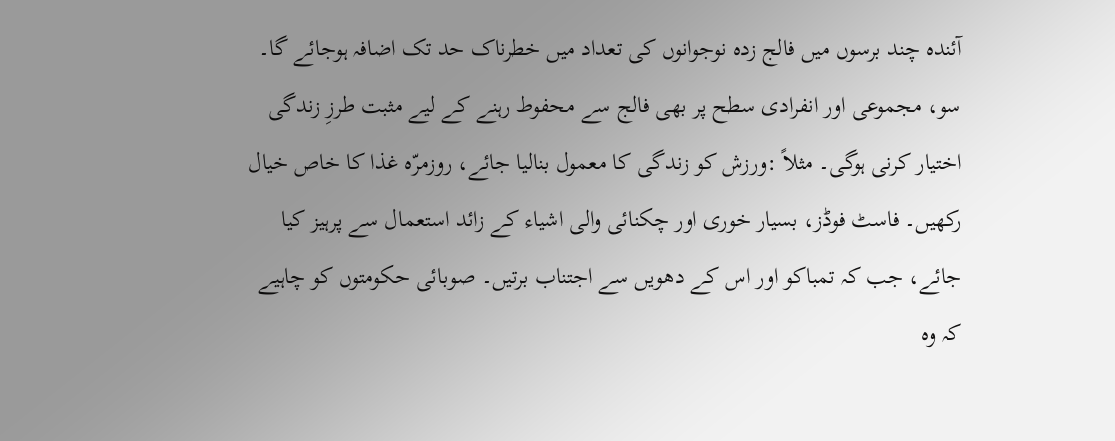آئندہ چند برسوں میں فالج زدہ نوجوانوں کی تعداد میں خطرناک حد تک اضافہ ہوجائے گا۔
سو، مجموعی اور انفرادی سطح پر بھی فالج سے محفوط رہنے کے لیے مثبت طرزِ زندگی اختیار کرنی ہوگی۔ مثلاً :ورزش کو زندگی کا معمول بنالیا جائے، روزمرّہ غذا کا خاص خیال رکھیں۔ فاسٹ فوڈز، بسیار خوری اور چکنائی والی اشیاء کے زائد استعمال سے پرہیز کیا جائے، جب کہ تمباکو اور اس کے دھویں سے اجتناب برتیں۔ صوبائی حکومتوں کو چاہیے کہ وہ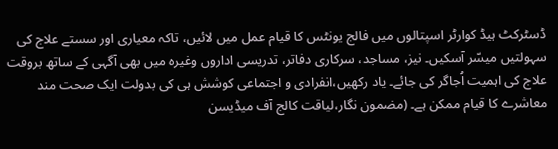ڈسٹرکٹ ہیڈ کوارٹر اسپتالوں میں فالج یونٹس کا قیام عمل میں لائیں، تاکہ معیاری اور سستے علاج کی سہولتیں میسّر آسکیں۔ نیز، مساجد، سرکاری دفاتر، تدریسی اداروں وغیرہ میں بھی آگہی کے ساتھ بروقت علاج کی اہمیت اُجاگر کی جائے۔ یاد رکھیں،انفرادی و اجتماعی کوشش ہی کی بدولت ایک صحت مند معاشرے کا قیام ممکن ہے۔ (مضمون نگار،لیاقت کالج آف میڈیسن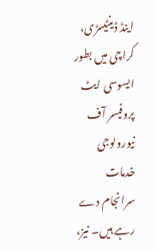اینڈ ڈینٹیسڑی، کراچی میں بطور ایسوسی ایٹ پروفیسر آف نیورولوجی خدمات سرانجام دے رہے ہیں۔ نیز،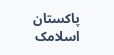پاکستان اسلامک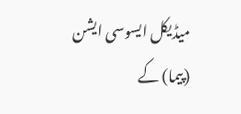میڈیکل ایسوسی ایشن (پیما) کے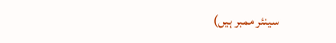سینئر ممبر ہیں)